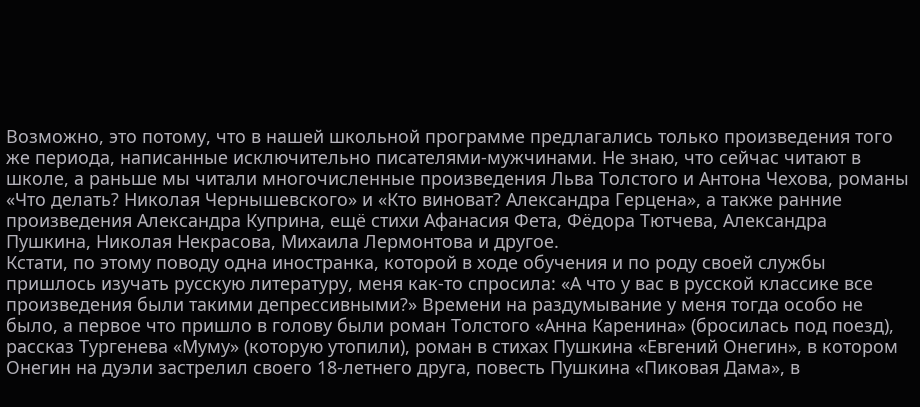Возможно, это потому, что в нашей школьной программе предлагались только произведения того же периода, написанные исключительно писателями-мужчинами. Не знаю, что сейчас читают в школе, а раньше мы читали многочисленные произведения Льва Толстого и Антона Чехова, романы «Что делать? Николая Чернышевского» и «Кто виноват? Александра Герцена», а также ранние произведения Александра Куприна, ещё стихи Афанасия Фета, Фёдора Тютчева, Александра Пушкина, Николая Некрасова, Михаила Лермонтова и другое.
Кстати, по этому поводу одна иностранка, которой в ходе обучения и по роду своей службы пришлось изучать русскую литературу, меня как-то спросила: «А что у вас в русской классике все произведения были такими депрессивными?» Времени на раздумывание у меня тогда особо не было, а первое что пришло в голову были роман Толстого «Анна Каренина» (бросилась под поезд), рассказ Тургенева «Муму» (которую утопили), роман в стихах Пушкина «Евгений Онегин», в котором Онегин на дуэли застрелил своего 18-летнего друга, повесть Пушкина «Пиковая Дама», в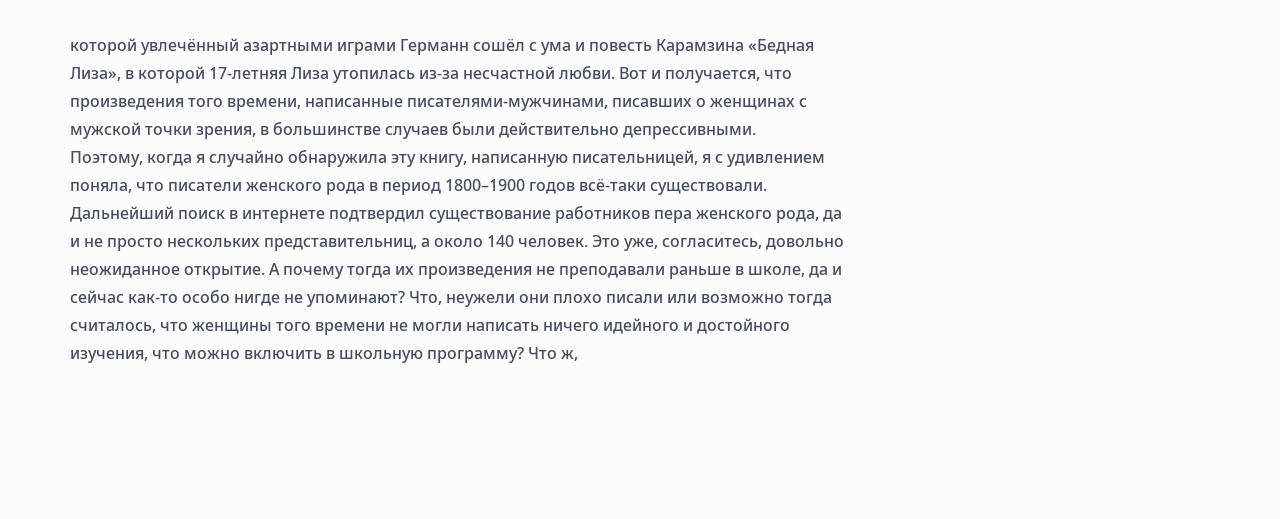которой увлечённый азартными играми Германн сошёл с ума и повесть Карамзина «Бедная Лиза», в которой 17-летняя Лиза утопилась из-за несчастной любви. Вот и получается, что произведения того времени, написанные писателями-мужчинами, писавших о женщинах с мужской точки зрения, в большинстве случаев были действительно депрессивными.
Поэтому, когда я случайно обнаружила эту книгу, написанную писательницей, я с удивлением поняла, что писатели женского рода в период 1800–1900 годов всё-таки существовали. Дальнейший поиск в интернете подтвердил существование работников пера женского рода, да и не просто нескольких представительниц, а около 140 человек. Это уже, согласитесь, довольно неожиданное открытие. А почему тогда их произведения не преподавали раньше в школе, да и сейчас как-то особо нигде не упоминают? Что, неужели они плохо писали или возможно тогда считалось, что женщины того времени не могли написать ничего идейного и достойного изучения, что можно включить в школьную программу? Что ж,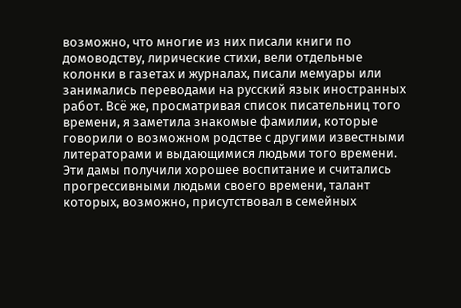возможно, что многие из них писали книги по домоводству, лирические стихи, вели отдельные колонки в газетах и журналах, писали мемуары или занимались переводами на русский язык иностранных работ. Всё же, просматривая список писательниц того времени, я заметила знакомые фамилии, которые говорили о возможном родстве с другими известными литераторами и выдающимися людьми того времени. Эти дамы получили хорошее воспитание и считались прогрессивными людьми своего времени, талант которых, возможно, присутствовал в семейных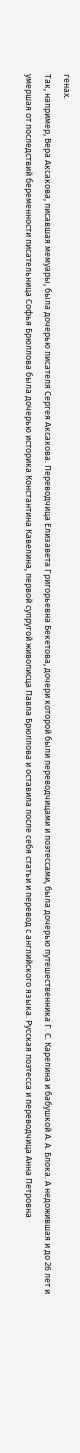генах.
Так, например, Вера Аксакова, писавшая мемуары, была дочерью писателя Сергея Аксакова. Переводчица Елизавета Григорьевна Бекетова, дочери которой были переводчицами и поэтессами, была дочерью путешественника Г. С. Карелина и бабушкой А. А. Блока. А недожившая и до 26 лет и умершая от последствий беременности писательница Софья Брюллова была дочерью историка Константина Кавелина, первой супругой живописца Павла Брюллова и оставила после себя статьи и перевод с английского языка. Русская поэтесса и переводчица Анна Петровна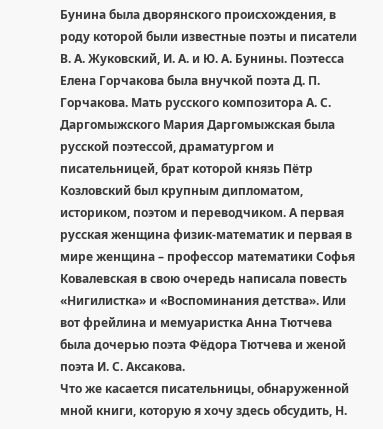Бунина была дворянского происхождения, в роду которой были известные поэты и писатели В. А. Жуковский, И. А. и Ю. А. Бунины. Поэтесса Елена Горчакова была внучкой поэта Д. П. Горчакова. Мать русского композитора А. С. Даргомыжского Мария Даргомыжская была русской поэтессой, драматургом и писательницей, брат которой князь Пётр Козловский был крупным дипломатом, историком, поэтом и переводчиком. А первая русская женщина физик-математик и первая в мире женщина – профессор математики Софья Ковалевская в свою очередь написала повесть «Нигилистка» и «Воспоминания детства». Или вот фрейлина и мемуаристка Анна Тютчева была дочерью поэта Фёдора Тютчева и женой поэта И. С. Аксакова.
Что же касается писательницы, обнаруженной мной книги, которую я хочу здесь обсудить, Н.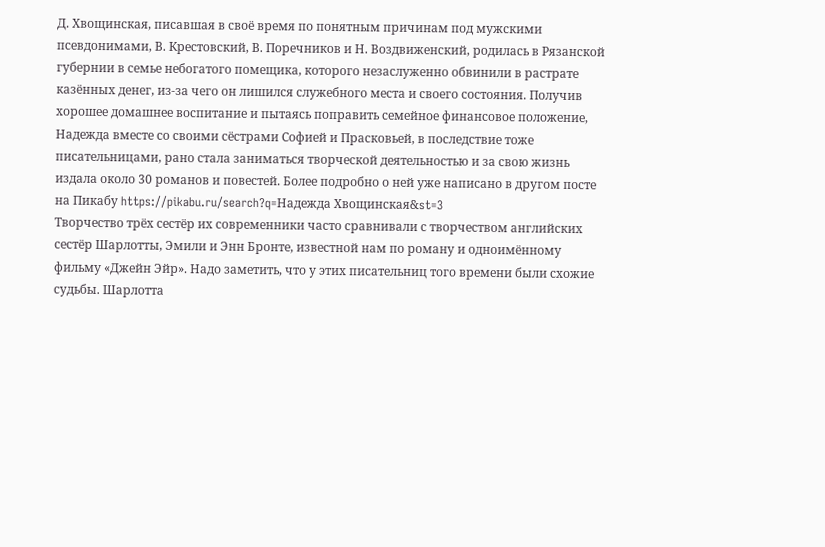Д. Хвощинская, писавшая в своё время по понятным причинам под мужскими псевдонимами, В. Крестовский, В. Поречников и Н. Воздвиженский, родилась в Рязанской губернии в семье небогатого помещика, которого незаслуженно обвинили в растрате казённых денег, из-за чего он лишился служебного места и своего состояния. Получив хорошее домашнее воспитание и пытаясь поправить семейное финансовое положение, Надежда вместе со своими сёстрами Софией и Прасковьей, в последствие тоже писательницами, рано стала заниматься творческой деятельностью и за свою жизнь издала около 30 романов и повестей. Более подробно о ней уже написано в другом посте на Пикабу https://pikabu.ru/search?q=Надежда Хвощинская&st=3
Творчество трёх сестёр их современники часто сравнивали с творчеством английских сестёр Шарлотты, Эмили и Энн Бронте, известной нам по роману и одноимённому фильму «Джейн Эйр». Надо заметить, что у этих писательниц того времени были схожие судьбы. Шарлотта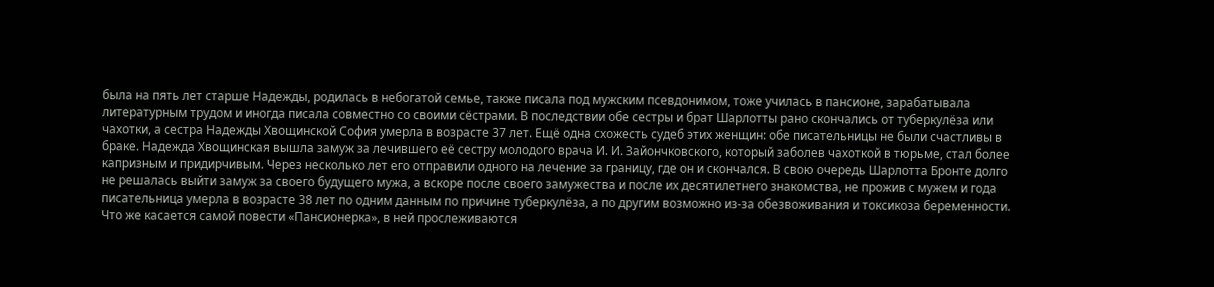была на пять лет старше Надежды, родилась в небогатой семье, также писала под мужским псевдонимом, тоже училась в пансионе, зарабатывала литературным трудом и иногда писала совместно со своими сёстрами. В последствии обе сестры и брат Шарлотты рано скончались от туберкулёза или чахотки, а сестра Надежды Хвощинской София умерла в возрасте 37 лет. Ещё одна схожесть судеб этих женщин: обе писательницы не были счастливы в браке. Надежда Хвощинская вышла замуж за лечившего её сестру молодого врача И. И. Зайончковского, который заболев чахоткой в тюрьме, стал более капризным и придирчивым. Через несколько лет его отправили одного на лечение за границу, где он и скончался. В свою очередь Шарлотта Бронте долго не решалась выйти замуж за своего будущего мужа, а вскоре после своего замужества и после их десятилетнего знакомства, не прожив с мужем и года писательница умерла в возрасте 38 лет по одним данным по причине туберкулёза, а по другим возможно из-за обезвоживания и токсикоза беременности.
Что же касается самой повести «Пансионерка», в ней прослеживаются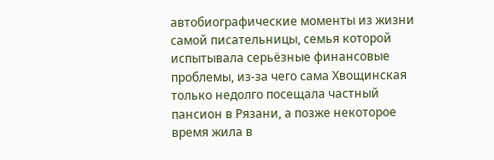автобиографические моменты из жизни самой писательницы, семья которой испытывала серьёзные финансовые проблемы, из-за чего сама Хвощинская только недолго посещала частный пансион в Рязани, а позже некоторое время жила в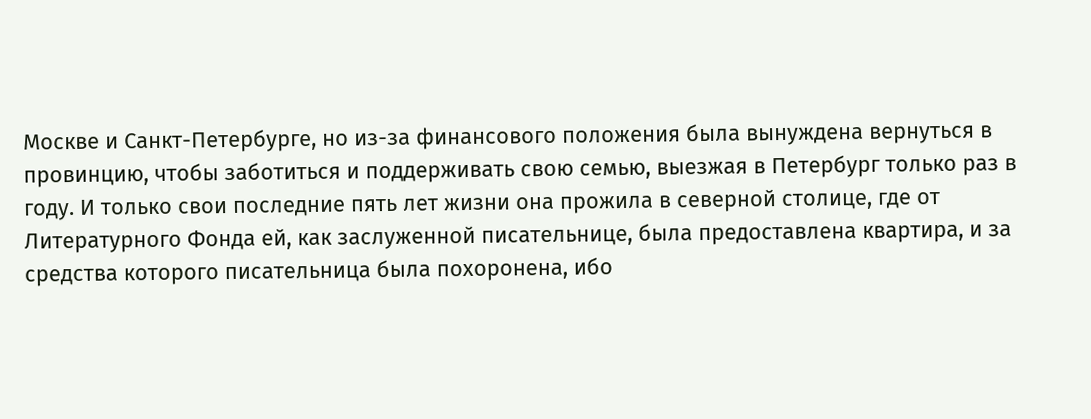Москве и Санкт-Петербурге, но из-за финансового положения была вынуждена вернуться в провинцию, чтобы заботиться и поддерживать свою семью, выезжая в Петербург только раз в году. И только свои последние пять лет жизни она прожила в северной столице, где от Литературного Фонда ей, как заслуженной писательнице, была предоставлена квартира, и за средства которого писательница была похоронена, ибо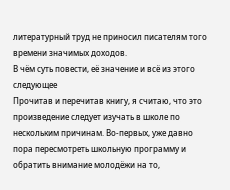литературный труд не приносил писателям того времени значимых доходов.
В чём суть повести, её значение и всё из этого следующее
Прочитав и перечитав книгу, я считаю, что это произведение следует изучать в школе по нескольким причинам. Во-первых, уже давно пора пересмотреть школьную программу и обратить внимание молодёжи на то,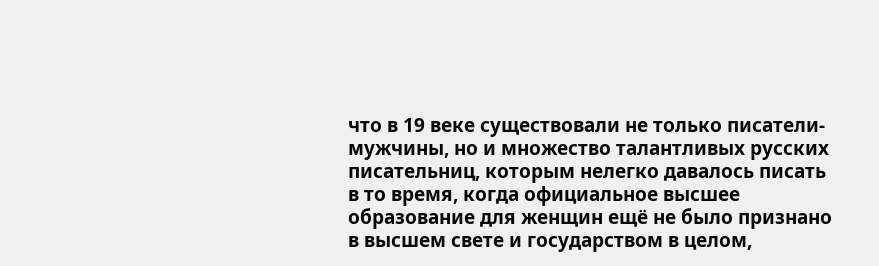что в 19 веке существовали не только писатели-мужчины, но и множество талантливых русских писательниц, которым нелегко давалось писать в то время, когда официальное высшее образование для женщин ещё не было признано в высшем свете и государством в целом,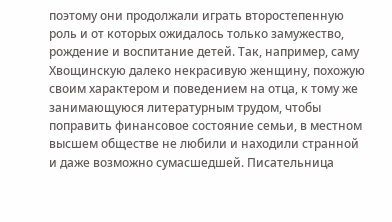поэтому они продолжали играть второстепенную роль и от которых ожидалось только замужество, рождение и воспитание детей. Так, например, саму Хвощинскую далеко некрасивую женщину, похожую своим характером и поведением на отца, к тому же занимающуюся литературным трудом, чтобы поправить финансовое состояние семьи, в местном высшем обществе не любили и находили странной и даже возможно сумасшедшей. Писательница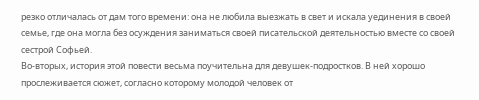резко отличалась от дам того времени: она не любила выезжать в свет и искала уединения в своей семье, где она могла без осуждения заниматься своей писательской деятельностью вместе со своей сестрой Софьей.
Во-вторых, история этой повести весьма поучительна для девушек-подростков. В ней хорошо прослеживается сюжет, согласно которому молодой человек от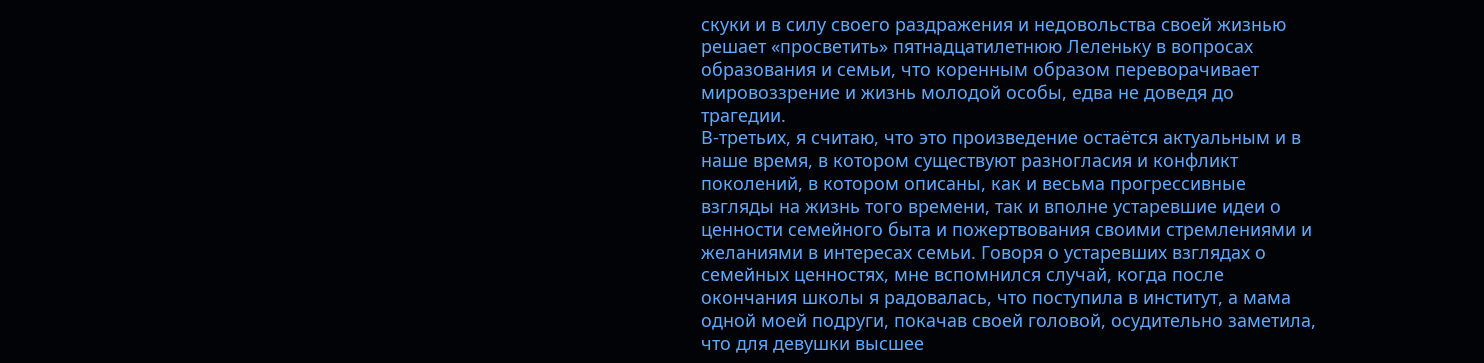скуки и в силу своего раздражения и недовольства своей жизнью решает «просветить» пятнадцатилетнюю Леленьку в вопросах образования и семьи, что коренным образом переворачивает мировоззрение и жизнь молодой особы, едва не доведя до трагедии.
В-третьих, я считаю, что это произведение остаётся актуальным и в наше время, в котором существуют разногласия и конфликт поколений, в котором описаны, как и весьма прогрессивные взгляды на жизнь того времени, так и вполне устаревшие идеи о ценности семейного быта и пожертвования своими стремлениями и желаниями в интересах семьи. Говоря о устаревших взглядах о семейных ценностях, мне вспомнился случай, когда после окончания школы я радовалась, что поступила в институт, а мама одной моей подруги, покачав своей головой, осудительно заметила, что для девушки высшее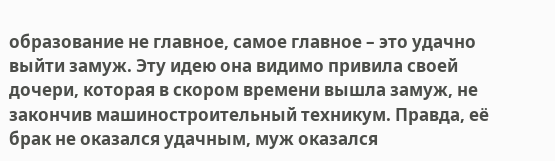образование не главное, самое главное – это удачно выйти замуж. Эту идею она видимо привила своей дочери, которая в скором времени вышла замуж, не закончив машиностроительный техникум. Правда, её брак не оказался удачным, муж оказался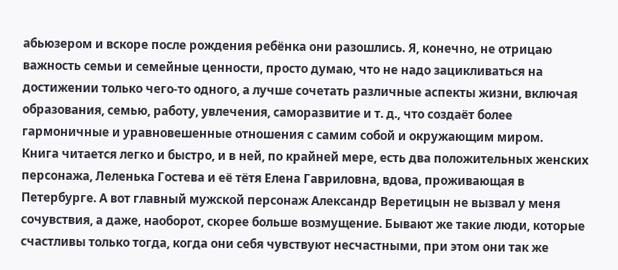абьюзером и вскоре после рождения ребёнка они разошлись. Я, конечно, не отрицаю важность семьи и семейные ценности, просто думаю, что не надо зацикливаться на достижении только чего-то одного, а лучше сочетать различные аспекты жизни, включая образования, семью, работу, увлечения, саморазвитие и т. д., что создаёт более гармоничные и уравновешенные отношения с самим собой и окружающим миром.
Книга читается легко и быстро, и в ней, по крайней мере, есть два положительных женских персонажа, Леленька Гостева и её тётя Елена Гавриловна, вдова, проживающая в Петербурге. А вот главный мужской персонаж Александр Веретицын не вызвал у меня сочувствия, а даже, наоборот, скорее больше возмущение. Бывают же такие люди, которые счастливы только тогда, когда они себя чувствуют несчастными, при этом они так же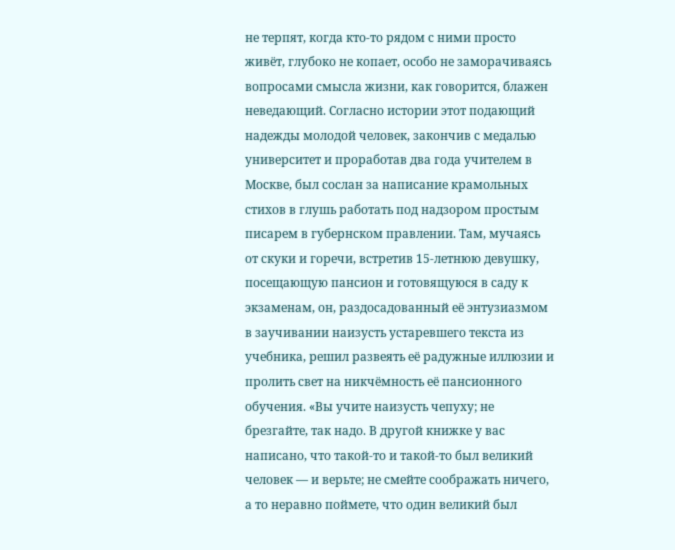не терпят, когда кто-то рядом с ними просто живёт, глубоко не копает, особо не заморачиваясь вопросами смысла жизни, как говорится, блажен неведающий. Согласно истории этот подающий надежды молодой человек, закончив с медалью университет и проработав два года учителем в Москве, был сослан за написание крамольных стихов в глушь работать под надзором простым писарем в губернском правлении. Там, мучаясь от скуки и горечи, встретив 15-летнюю девушку, посещающую пансион и готовящуюся в саду к экзаменам, он, раздосадованный её энтузиазмом в заучивании наизусть устаревшего текста из учебника, решил развеять её радужные иллюзии и пролить свет на никчёмность её пансионного обучения. «Вы учите наизусть чепуху; не брезгайте, так надо. В другой книжке у вас написано, что такой-то и такой-то был великий человек — и верьте; не смейте соображать ничего, а то неравно поймете, что один великий был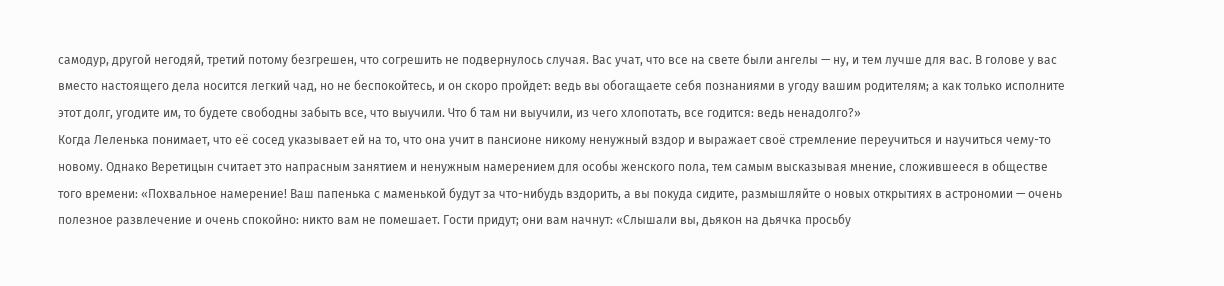самодур, другой негодяй, третий потому безгрешен, что согрешить не подвернулось случая. Вас учат, что все на свете были ангелы — ну, и тем лучше для вас. В голове у вас вместо настоящего дела носится легкий чад, но не беспокойтесь, и он скоро пройдет: ведь вы обогащаете себя познаниями в угоду вашим родителям; а как только исполните этот долг, угодите им, то будете свободны забыть все, что выучили. Что б там ни выучили, из чего хлопотать, все годится: ведь ненадолго?»
Когда Леленька понимает, что её сосед указывает ей на то, что она учит в пансионе никому ненужный вздор и выражает своё стремление переучиться и научиться чему-то новому. Однако Веретицын считает это напрасным занятием и ненужным намерением для особы женского пола, тем самым высказывая мнение, сложившееся в обществе того времени: «Похвальное намерение! Ваш папенька с маменькой будут за что-нибудь вздорить, а вы покуда сидите, размышляйте о новых открытиях в астрономии — очень полезное развлечение и очень спокойно: никто вам не помешает. Гости придут; они вам начнут: «Слышали вы, дьякон на дьячка просьбу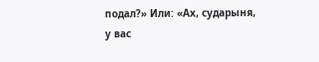подал?» Или: «Ах, сударыня, у вас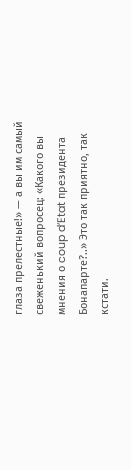глаза прелестные!» — а вы им самый свеженький вопросец: «Какого вы мнения о coup d’Etat президента Бонапарте?..» Это так приятно, так кстати.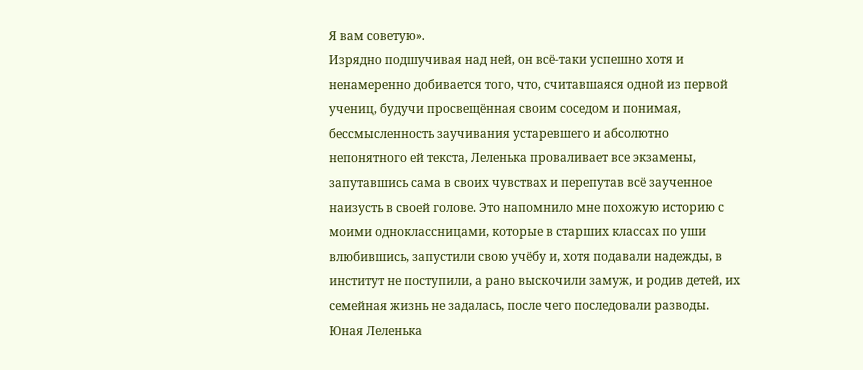Я вам советую».
Изрядно подшучивая над ней, он всё-таки успешно хотя и ненамеренно добивается того, что, считавшаяся одной из первой учениц, будучи просвещённая своим соседом и понимая, бессмысленность заучивания устаревшего и абсолютно непонятного ей текста, Леленька проваливает все экзамены, запутавшись сама в своих чувствах и перепутав всё заученное наизусть в своей голове. Это напомнило мне похожую историю с моими одноклассницами, которые в старших классах по уши влюбившись, запустили свою учёбу и, хотя подавали надежды, в институт не поступили, а рано выскочили замуж, и родив детей, их семейная жизнь не задалась, после чего последовали разводы.
Юная Леленька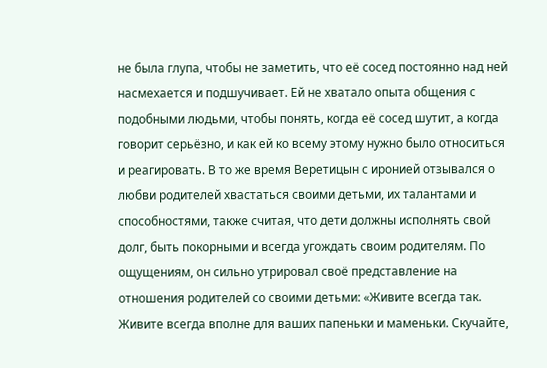не была глупа, чтобы не заметить, что её сосед постоянно над ней насмехается и подшучивает. Ей не хватало опыта общения с подобными людьми, чтобы понять, когда её сосед шутит, а когда говорит серьёзно, и как ей ко всему этому нужно было относиться и реагировать. В то же время Веретицын с иронией отзывался о любви родителей хвастаться своими детьми, их талантами и способностями, также считая, что дети должны исполнять свой долг, быть покорными и всегда угождать своим родителям. По ощущениям, он сильно утрировал своё представление на отношения родителей со своими детьми: «Живите всегда так. Живите всегда вполне для ваших папеньки и маменьки. Скучайте,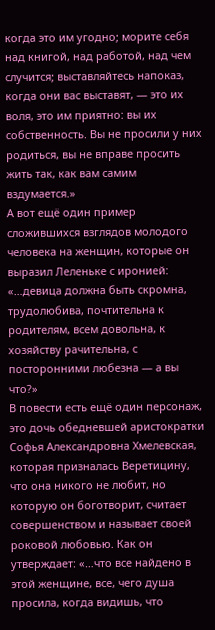когда это им угодно; морите себя над книгой, над работой, над чем случится; выставляйтесь напоказ, когда они вас выставят, — это их воля, это им приятно: вы их собственность. Вы не просили у них родиться, вы не вправе просить жить так, как вам самим вздумается.»
А вот ещё один пример сложившихся взглядов молодого человека на женщин, которые он выразил Леленьке с иронией: «…девица должна быть скромна, трудолюбива, почтительна к родителям, всем довольна, к хозяйству рачительна, с посторонними любезна — а вы что?»
В повести есть ещё один персонаж, это дочь обедневшей аристократки Софья Александровна Хмелевская, которая призналась Веретицину, что она никого не любит, но которую он боготворит, считает совершенством и называет своей роковой любовью. Как он утверждает: «…что все найдено в этой женщине, все, чего душа просила, когда видишь, что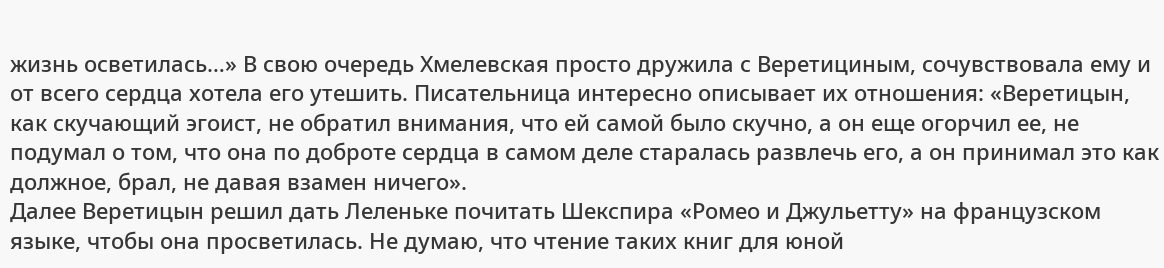жизнь осветилась…» В свою очередь Хмелевская просто дружила с Веретициным, сочувствовала ему и от всего сердца хотела его утешить. Писательница интересно описывает их отношения: «Веретицын, как скучающий эгоист, не обратил внимания, что ей самой было скучно, а он еще огорчил ее, не подумал о том, что она по доброте сердца в самом деле старалась развлечь его, а он принимал это как должное, брал, не давая взамен ничего».
Далее Веретицын решил дать Леленьке почитать Шекспира «Ромео и Джульетту» на французском языке, чтобы она просветилась. Не думаю, что чтение таких книг для юной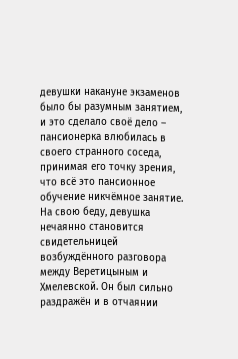девушки накануне экзаменов было бы разумным занятием, и это сделало своё дело – пансионерка влюбилась в своего странного соседа, принимая его точку зрения, что всё это пансионное обучение никчёмное занятие. На свою беду, девушка нечаянно становится свидетельницей возбуждённого разговора между Веретицыным и Хмелевской. Он был сильно раздражён и в отчаянии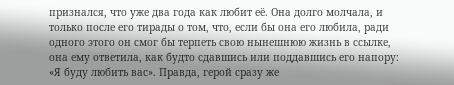признался, что уже два года как любит её. Она долго молчала, и только после его тирады о том, что, если бы она его любила, ради одного этого он смог бы терпеть свою нынешнюю жизнь в ссылке, она ему ответила, как будто сдавшись или поддавшись его напору: «Я буду любить вас». Правда, герой сразу же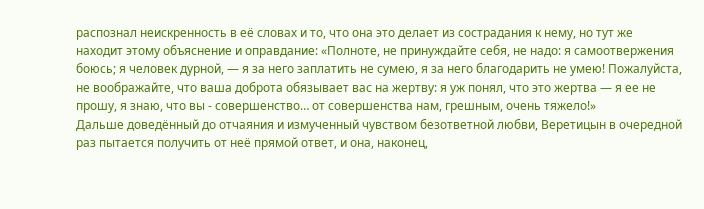распознал неискренность в её словах и то, что она это делает из сострадания к нему, но тут же находит этому объяснение и оправдание: «Полноте, не принуждайте себя, не надо: я самоотвержения боюсь; я человек дурной, — я за него заплатить не сумею, я за него благодарить не умею! Пожалуйста, не воображайте, что ваша доброта обязывает вас на жертву: я уж понял, что это жертва — я ее не прошу, я знаю, что вы - совершенство… от совершенства нам, грешным, очень тяжело!»
Дальше доведённый до отчаяния и измученный чувством безответной любви, Веретицын в очередной раз пытается получить от неё прямой ответ, и она, наконец,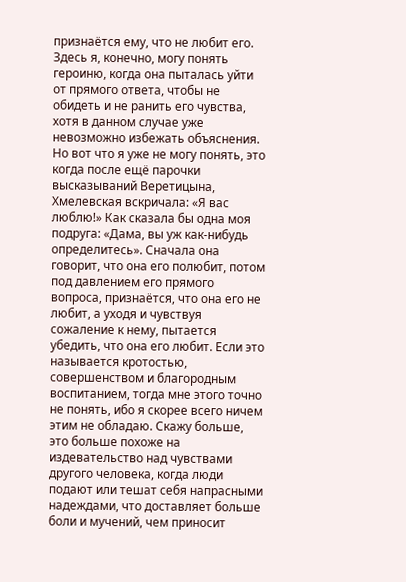признаётся ему, что не любит его. Здесь я, конечно, могу понять героиню, когда она пыталась уйти от прямого ответа, чтобы не обидеть и не ранить его чувства, хотя в данном случае уже невозможно избежать объяснения. Но вот что я уже не могу понять, это когда после ещё парочки высказываний Веретицына, Хмелевская вскричала: «Я вас люблю!» Как сказала бы одна моя подруга: «Дама, вы уж как-нибудь определитесь». Сначала она говорит, что она его полюбит, потом под давлением его прямого вопроса, признаётся, что она его не любит, а уходя и чувствуя сожаление к нему, пытается убедить, что она его любит. Если это называется кротостью, совершенством и благородным воспитанием, тогда мне этого точно не понять, ибо я скорее всего ничем этим не обладаю. Скажу больше, это больше похоже на издевательство над чувствами другого человека, когда люди подают или тешат себя напрасными надеждами, что доставляет больше боли и мучений, чем приносит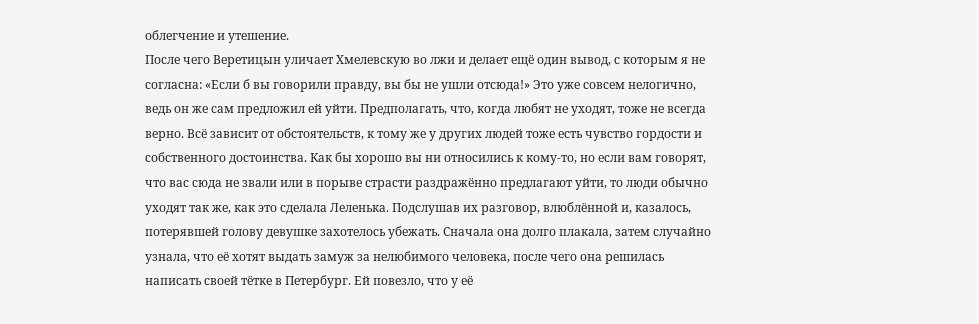облегчение и утешение.
После чего Веретицын уличает Хмелевскую во лжи и делает ещё один вывод, с которым я не согласна: «Если б вы говорили правду, вы бы не ушли отсюда!» Это уже совсем нелогично, ведь он же сам предложил ей уйти. Предполагать, что, когда любят не уходят, тоже не всегда верно. Всё зависит от обстоятельств, к тому же у других людей тоже есть чувство гордости и собственного достоинства. Как бы хорошо вы ни относились к кому-то, но если вам говорят, что вас сюда не звали или в порыве страсти раздражённо предлагают уйти, то люди обычно уходят так же, как это сделала Леленька. Подслушав их разговор, влюблённой и, казалось, потерявшей голову девушке захотелось убежать. Сначала она долго плакала, затем случайно узнала, что её хотят выдать замуж за нелюбимого человека, после чего она решилась написать своей тётке в Петербург. Ей повезло, что у её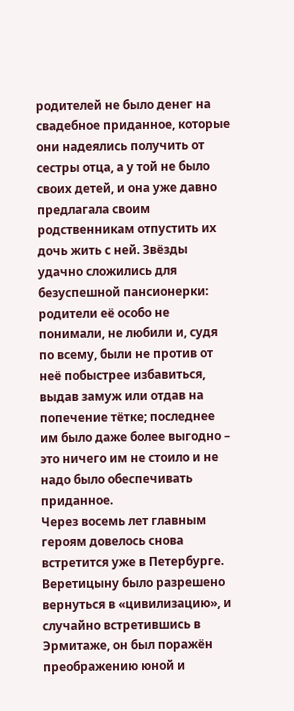родителей не было денег на свадебное приданное, которые они надеялись получить от сестры отца, а у той не было своих детей, и она уже давно предлагала своим родственникам отпустить их дочь жить с ней. Звёзды удачно сложились для безуспешной пансионерки: родители её особо не понимали, не любили и, судя по всему, были не против от неё побыстрее избавиться, выдав замуж или отдав на попечение тётке; последнее им было даже более выгодно – это ничего им не стоило и не надо было обеспечивать приданное.
Через восемь лет главным героям довелось снова встретится уже в Петербурге. Веретицыну было разрешено вернуться в «цивилизацию», и случайно встретившись в Эрмитаже, он был поражён преображению юной и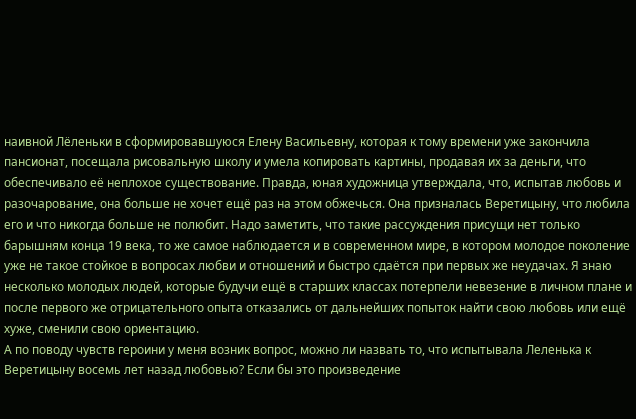наивной Лёленьки в сформировавшуюся Елену Васильевну, которая к тому времени уже закончила пансионат, посещала рисовальную школу и умела копировать картины, продавая их за деньги, что обеспечивало её неплохое существование. Правда, юная художница утверждала, что, испытав любовь и разочарование, она больше не хочет ещё раз на этом обжечься. Она призналась Веретицыну, что любила его и что никогда больше не полюбит. Надо заметить, что такие рассуждения присущи нет только барышням конца 19 века, то же самое наблюдается и в современном мире, в котором молодое поколение уже не такое стойкое в вопросах любви и отношений и быстро сдаётся при первых же неудачах. Я знаю несколько молодых людей, которые будучи ещё в старших классах потерпели невезение в личном плане и после первого же отрицательного опыта отказались от дальнейших попыток найти свою любовь или ещё хуже, сменили свою ориентацию.
А по поводу чувств героини у меня возник вопрос, можно ли назвать то, что испытывала Леленька к Веретицыну восемь лет назад любовью? Если бы это произведение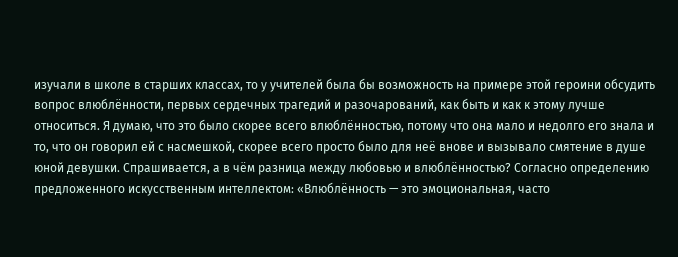изучали в школе в старших классах, то у учителей была бы возможность на примере этой героини обсудить вопрос влюблённости, первых сердечных трагедий и разочарований, как быть и как к этому лучше относиться. Я думаю, что это было скорее всего влюблённостью, потому что она мало и недолго его знала и то, что он говорил ей с насмешкой, скорее всего просто было для неё внове и вызывало смятение в душе юной девушки. Спрашивается, а в чём разница между любовью и влюблённостью? Согласно определению предложенного искусственным интеллектом: «Влюблённость — это эмоциональная, часто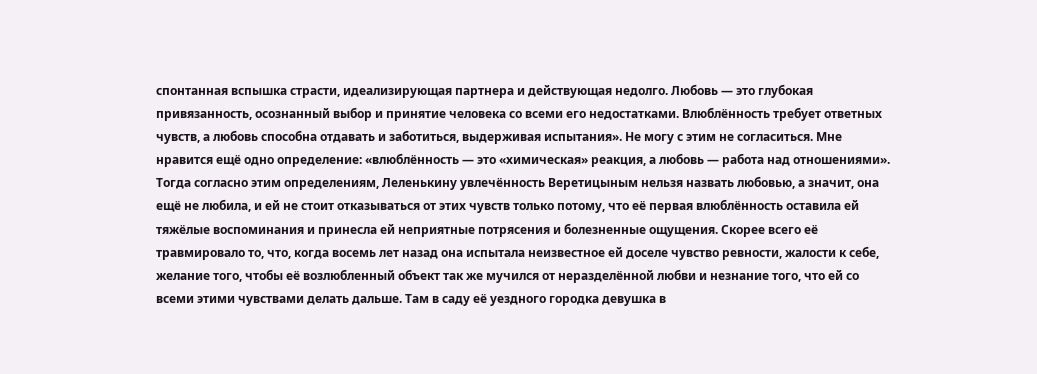спонтанная вспышка страсти, идеализирующая партнера и действующая недолго. Любовь — это глубокая привязанность, осознанный выбор и принятие человека со всеми его недостатками. Влюблённость требует ответных чувств, а любовь способна отдавать и заботиться, выдерживая испытания». Не могу с этим не согласиться. Мне нравится ещё одно определение: «влюблённость — это «химическая» реакция, а любовь — работа над отношениями».
Тогда согласно этим определениям, Леленькину увлечённость Веретицыным нельзя назвать любовью, а значит, она ещё не любила, и ей не стоит отказываться от этих чувств только потому, что её первая влюблённость оставила ей тяжёлые воспоминания и принесла ей неприятные потрясения и болезненные ощущения. Скорее всего её травмировало то, что, когда восемь лет назад она испытала неизвестное ей доселе чувство ревности, жалости к себе, желание того, чтобы её возлюбленный объект так же мучился от неразделённой любви и незнание того, что ей со всеми этими чувствами делать дальше. Там в саду её уездного городка девушка в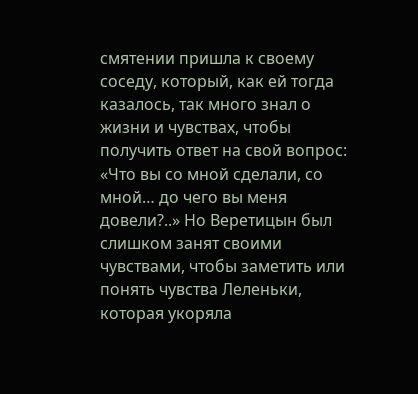смятении пришла к своему соседу, который, как ей тогда казалось, так много знал о жизни и чувствах, чтобы получить ответ на свой вопрос: «Что вы со мной сделали, со мной… до чего вы меня довели?..» Но Веретицын был слишком занят своими чувствами, чтобы заметить или понять чувства Леленьки, которая укоряла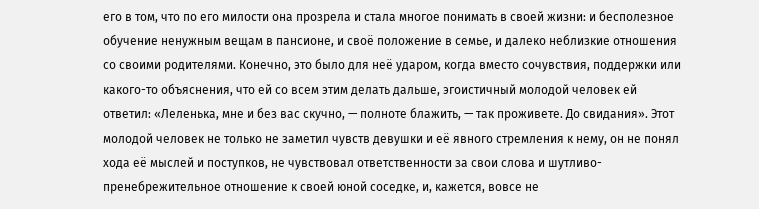его в том, что по его милости она прозрела и стала многое понимать в своей жизни: и бесполезное обучение ненужным вещам в пансионе, и своё положение в семье, и далеко неблизкие отношения со своими родителями. Конечно, это было для неё ударом, когда вместо сочувствия, поддержки или какого-то объяснения, что ей со всем этим делать дальше, эгоистичный молодой человек ей ответил: «Леленька, мне и без вас скучно, — полноте блажить, — так проживете. До свидания». Этот молодой человек не только не заметил чувств девушки и её явного стремления к нему, он не понял хода её мыслей и поступков, не чувствовал ответственности за свои слова и шутливо-пренебрежительное отношение к своей юной соседке, и, кажется, вовсе не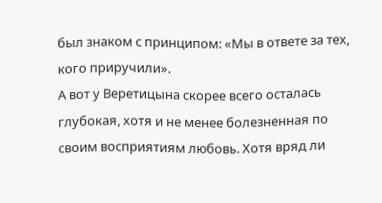был знаком с принципом: «Мы в ответе за тех, кого приручили».
А вот у Веретицына скорее всего осталась глубокая, хотя и не менее болезненная по своим восприятиям любовь. Хотя вряд ли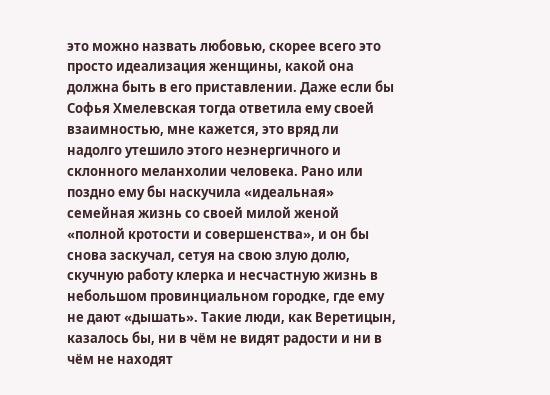это можно назвать любовью, скорее всего это просто идеализация женщины, какой она должна быть в его приставлении. Даже если бы Софья Хмелевская тогда ответила ему своей взаимностью, мне кажется, это вряд ли надолго утешило этого неэнергичного и склонного меланхолии человека. Рано или поздно ему бы наскучила «идеальная» семейная жизнь со своей милой женой «полной кротости и совершенства», и он бы снова заскучал, сетуя на свою злую долю, скучную работу клерка и несчастную жизнь в небольшом провинциальном городке, где ему не дают «дышать». Такие люди, как Веретицын, казалось бы, ни в чём не видят радости и ни в чём не находят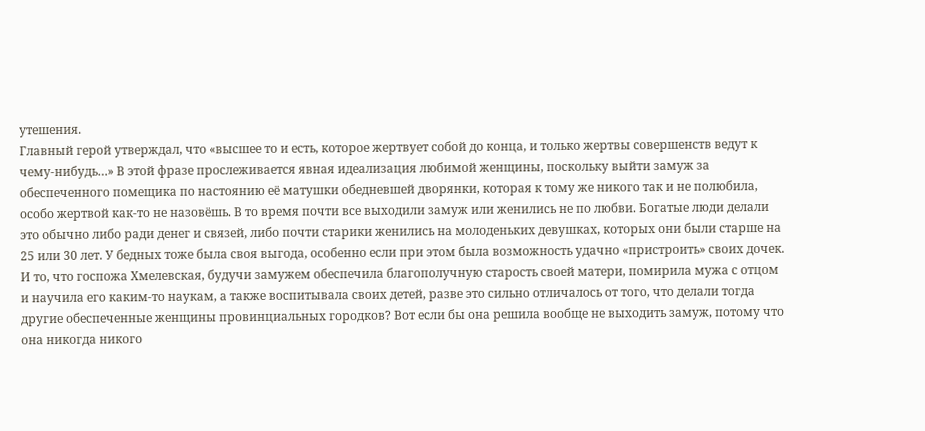утешения.
Главный герой утверждал, что «высшее то и есть, которое жертвует собой до конца, и только жертвы совершенств ведут к чему-нибудь…» В этой фразе прослеживается явная идеализация любимой женщины, поскольку выйти замуж за обеспеченного помещика по настоянию её матушки обедневшей дворянки, которая к тому же никого так и не полюбила, особо жертвой как-то не назовёшь. В то время почти все выходили замуж или женились не по любви. Богатые люди делали это обычно либо ради денег и связей, либо почти старики женились на молоденьких девушках, которых они были старше на 25 или 30 лет. У бедных тоже была своя выгода, особенно если при этом была возможность удачно «пристроить» своих дочек. И то, что госпожа Хмелевская, будучи замужем обеспечила благополучную старость своей матери, помирила мужа с отцом и научила его каким-то наукам, а также воспитывала своих детей, разве это сильно отличалось от того, что делали тогда другие обеспеченные женщины провинциальных городков? Вот если бы она решила вообще не выходить замуж, потому что она никогда никого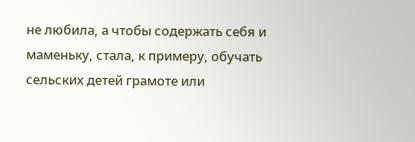не любила, а чтобы содержать себя и маменьку, стала, к примеру, обучать сельских детей грамоте или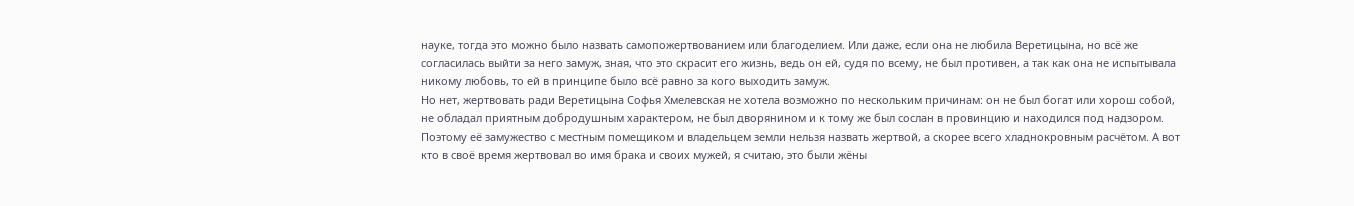науке, тогда это можно было назвать самопожертвованием или благоделием. Или даже, если она не любила Веретицына, но всё же согласилась выйти за него замуж, зная, что это скрасит его жизнь, ведь он ей, судя по всему, не был противен, а так как она не испытывала никому любовь, то ей в принципе было всё равно за кого выходить замуж.
Но нет, жертвовать ради Веретицына Софья Хмелевская не хотела возможно по нескольким причинам: он не был богат или хорош собой, не обладал приятным добродушным характером, не был дворянином и к тому же был сослан в провинцию и находился под надзором. Поэтому её замужество с местным помещиком и владельцем земли нельзя назвать жертвой, а скорее всего хладнокровным расчётом. А вот кто в своё время жертвовал во имя брака и своих мужей, я считаю, это были жёны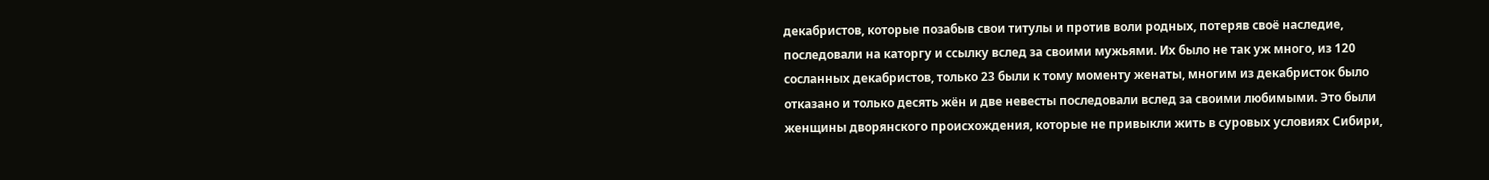декабристов, которые позабыв свои титулы и против воли родных, потеряв своё наследие, последовали на каторгу и ссылку вслед за своими мужьями. Их было не так уж много, из 120 сосланных декабристов, только 23 были к тому моменту женаты, многим из декабристок было отказано и только десять жён и две невесты последовали вслед за своими любимыми. Это были женщины дворянского происхождения, которые не привыкли жить в суровых условиях Сибири,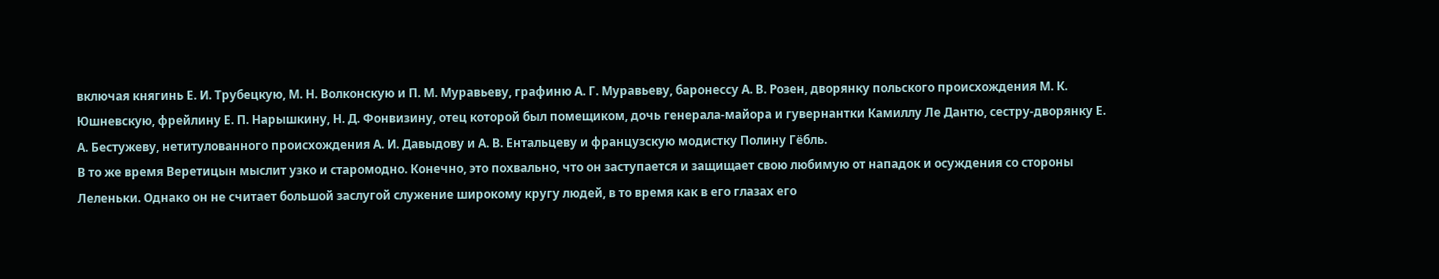включая княгинь Е. И. Трубецкую, М. Н. Волконскую и П. М. Муравьеву, графиню А. Г. Муравьеву, баронессу А. В. Розен, дворянку польского происхождения М. К. Юшневскую, фрейлину Е. П. Нарышкину, Н. Д. Фонвизину, отец которой был помещиком, дочь генерала-майора и гувернантки Камиллу Ле Дантю, сестру-дворянку Е. А. Бестужеву, нетитулованного происхождения А. И. Давыдову и А. В. Ентальцеву и французскую модистку Полину Гёбль.
В то же время Веретицын мыслит узко и старомодно. Конечно, это похвально, что он заступается и защищает свою любимую от нападок и осуждения со стороны Леленьки. Однако он не считает большой заслугой служение широкому кругу людей, в то время как в его глазах его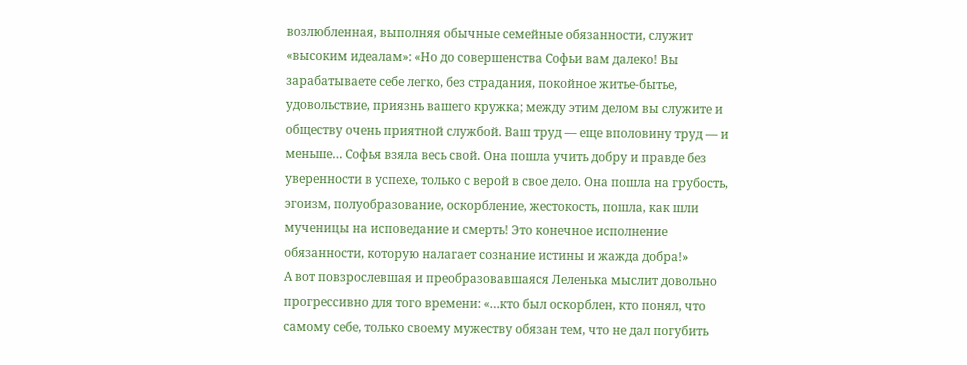возлюбленная, выполняя обычные семейные обязанности, служит «высоким идеалам»: «Но до совершенства Софьи вам далеко! Вы зарабатываете себе легко, без страдания, покойное житье-бытье, удовольствие, приязнь вашего кружка; между этим делом вы служите и обществу очень приятной службой. Ваш труд — еще вполовину труд — и меньше… Софья взяла весь свой. Она пошла учить добру и правде без уверенности в успехе, только с верой в свое дело. Она пошла на грубость, эгоизм, полуобразование, оскорбление, жестокость, пошла, как шли мученицы на исповедание и смерть! Это конечное исполнение обязанности, которую налагает сознание истины и жажда добра!»
А вот повзрослевшая и преобразовавшаяся Леленька мыслит довольно прогрессивно для того времени: «…кто был оскорблен, кто понял, что самому себе, только своему мужеству обязан тем, что не дал погубить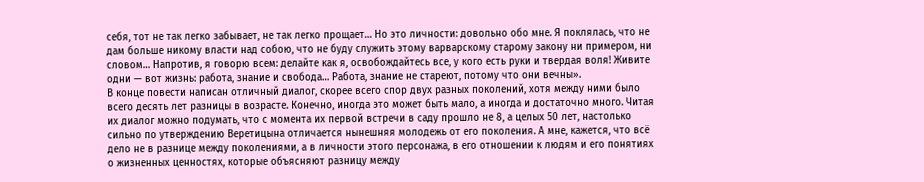себя, тот не так легко забывает, не так легко прощает… Но это личности: довольно обо мне. Я поклялась, что не дам больше никому власти над собою, что не буду служить этому варварскому старому закону ни примером, ни словом… Напротив, я говорю всем: делайте как я, освобождайтесь все, у кого есть руки и твердая воля! Живите одни — вот жизнь: работа, знание и свобода… Работа, знание не стареют, потому что они вечны».
В конце повести написан отличный диалог, скорее всего спор двух разных поколений, хотя между ними было всего десять лет разницы в возрасте. Конечно, иногда это может быть мало, а иногда и достаточно много. Читая их диалог можно подумать, что с момента их первой встречи в саду прошло не 8, а целых 50 лет, настолько сильно по утверждению Веретицына отличается нынешняя молодежь от его поколения. А мне, кажется, что всё дело не в разнице между поколениями, а в личности этого персонажа, в его отношении к людям и его понятиях о жизненных ценностях, которые объясняют разницу между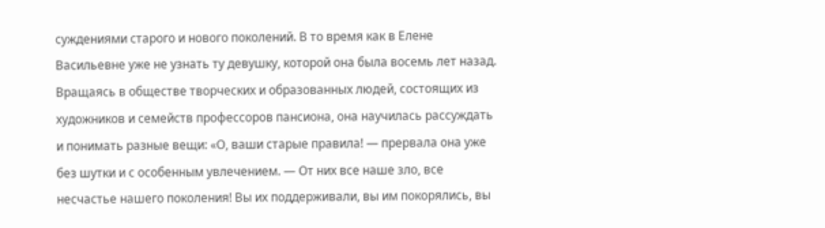суждениями старого и нового поколений. В то время как в Елене Васильевне уже не узнать ту девушку, которой она была восемь лет назад. Вращаясь в обществе творческих и образованных людей, состоящих из художников и семейств профессоров пансиона, она научилась рассуждать и понимать разные вещи: «О, ваши старые правила! — прервала она уже без шутки и с особенным увлечением. — От них все наше зло, все несчастье нашего поколения! Вы их поддерживали, вы им покорялись, вы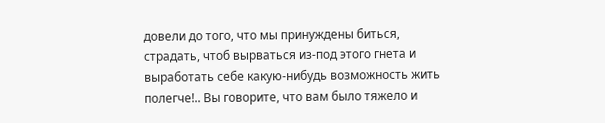довели до того, что мы принуждены биться, страдать, чтоб вырваться из-под этого гнета и выработать себе какую-нибудь возможность жить полегче!.. Вы говорите, что вам было тяжело и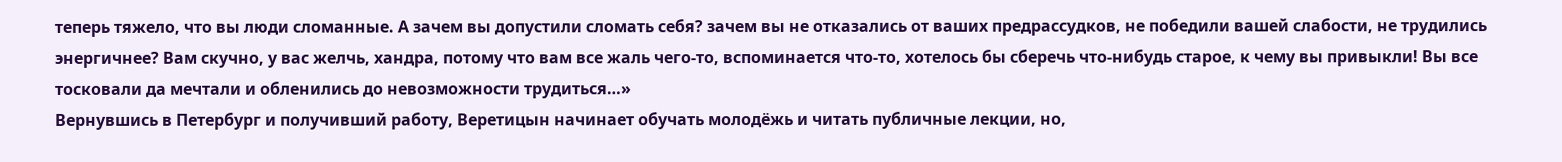теперь тяжело, что вы люди сломанные. А зачем вы допустили сломать себя? зачем вы не отказались от ваших предрассудков, не победили вашей слабости, не трудились энергичнее? Вам скучно, у вас желчь, хандра, потому что вам все жаль чего-то, вспоминается что-то, хотелось бы сберечь что-нибудь старое, к чему вы привыкли! Вы все тосковали да мечтали и обленились до невозможности трудиться…»
Вернувшись в Петербург и получивший работу, Веретицын начинает обучать молодёжь и читать публичные лекции, но,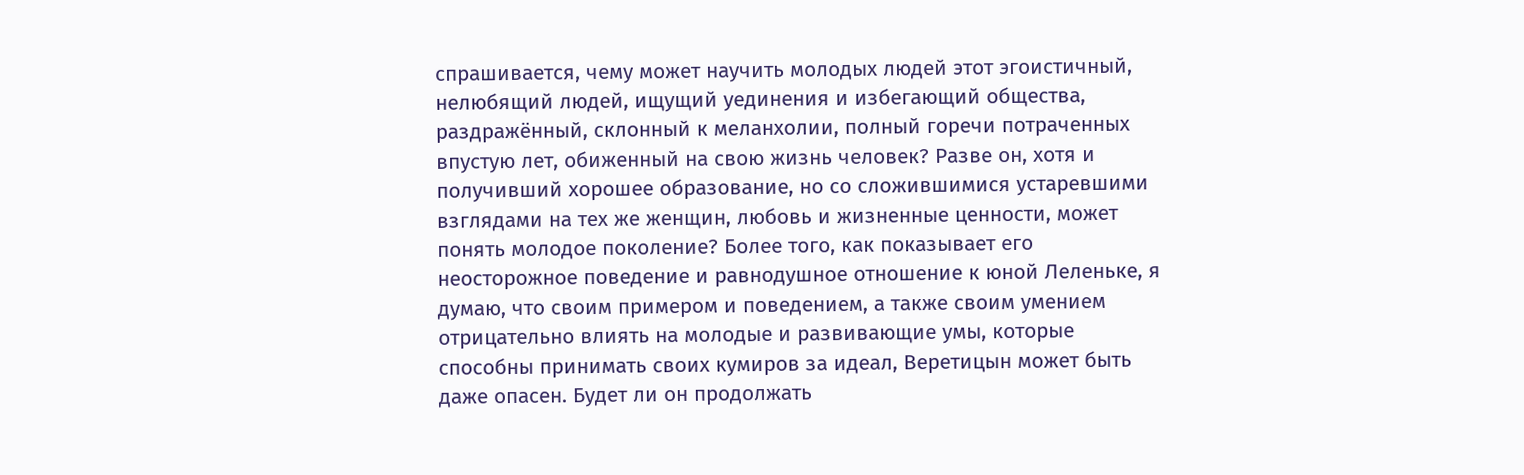спрашивается, чему может научить молодых людей этот эгоистичный, нелюбящий людей, ищущий уединения и избегающий общества, раздражённый, склонный к меланхолии, полный горечи потраченных впустую лет, обиженный на свою жизнь человек? Разве он, хотя и получивший хорошее образование, но со сложившимися устаревшими взглядами на тех же женщин, любовь и жизненные ценности, может понять молодое поколение? Более того, как показывает его неосторожное поведение и равнодушное отношение к юной Леленьке, я думаю, что своим примером и поведением, а также своим умением отрицательно влиять на молодые и развивающие умы, которые способны принимать своих кумиров за идеал, Веретицын может быть даже опасен. Будет ли он продолжать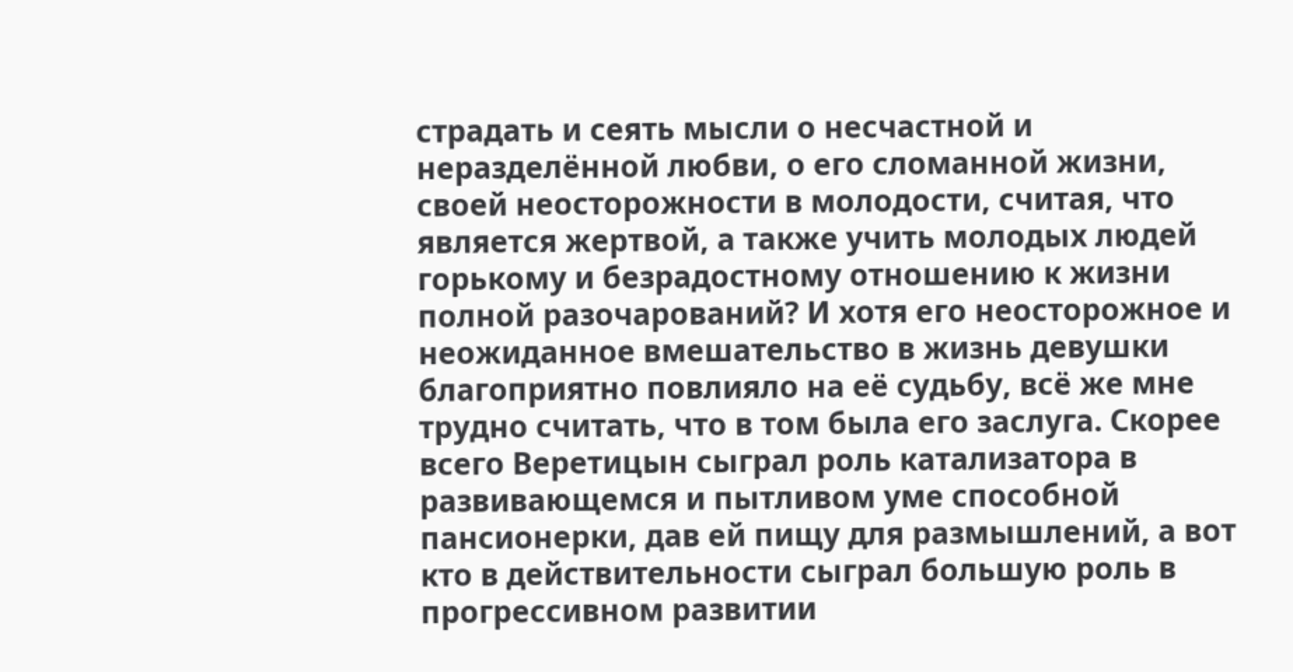страдать и сеять мысли о несчастной и неразделённой любви, о его сломанной жизни, своей неосторожности в молодости, считая, что является жертвой, а также учить молодых людей горькому и безрадостному отношению к жизни полной разочарований? И хотя его неосторожное и неожиданное вмешательство в жизнь девушки благоприятно повлияло на её судьбу, всё же мне трудно считать, что в том была его заслуга. Скорее всего Веретицын сыграл роль катализатора в развивающемся и пытливом уме способной пансионерки, дав ей пищу для размышлений, а вот кто в действительности сыграл большую роль в прогрессивном развитии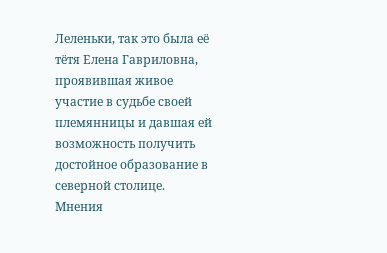Леленьки, так это была её тётя Елена Гавриловна, проявившая живое участие в судьбе своей племянницы и давшая ей возможность получить достойное образование в северной столице.
Мнения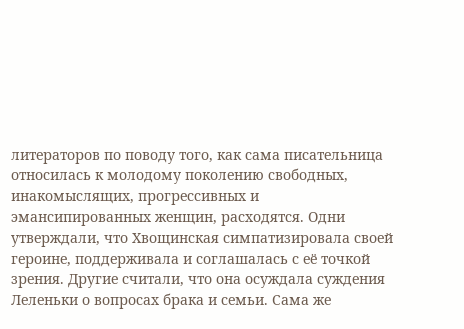литераторов по поводу того, как сама писательница относилась к молодому поколению свободных, инакомыслящих, прогрессивных и эмансипированных женщин, расходятся. Одни утверждали, что Хвощинская симпатизировала своей героине, поддерживала и соглашалась с её точкой зрения. Другие считали, что она осуждала суждения Леленьки о вопросах брака и семьи. Сама же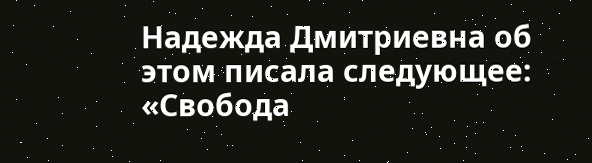Надежда Дмитриевна об этом писала следующее: «Свобода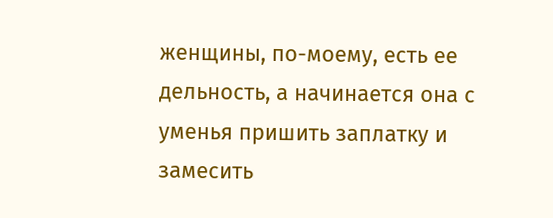женщины, по-моему, есть ее дельность, а начинается она с уменья пришить заплатку и замесить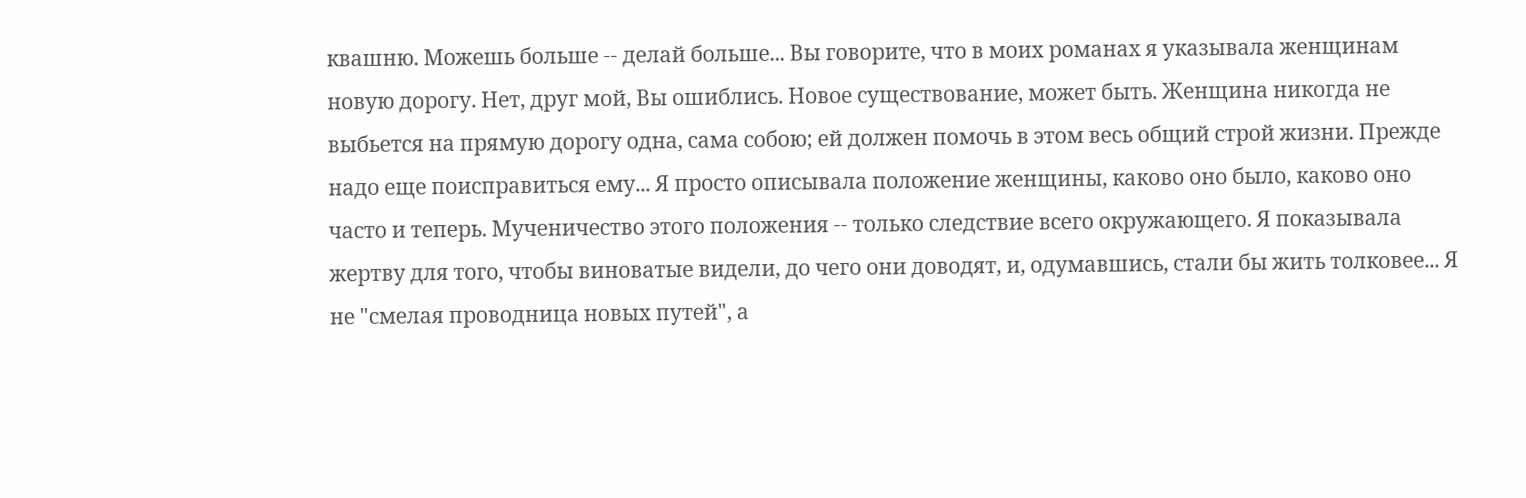квашню. Можешь больше -- делай больше... Вы говорите, что в моих романах я указывала женщинам новую дорогу. Нет, друг мой, Вы ошиблись. Новое существование, может быть. Женщина никогда не выбьется на прямую дорогу одна, сама собою; ей должен помочь в этом весь общий строй жизни. Прежде надо еще поисправиться ему... Я просто описывала положение женщины, каково оно было, каково оно часто и теперь. Мученичество этого положения -- только следствие всего окружающего. Я показывала жертву для того, чтобы виноватые видели, до чего они доводят, и, одумавшись, стали бы жить толковее... Я не "смелая проводница новых путей", а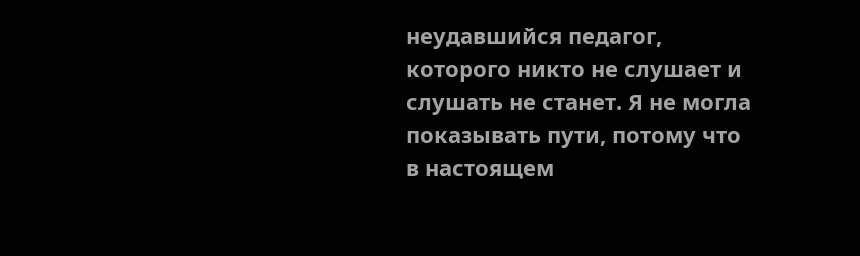неудавшийся педагог, которого никто не слушает и слушать не станет. Я не могла показывать пути, потому что в настоящем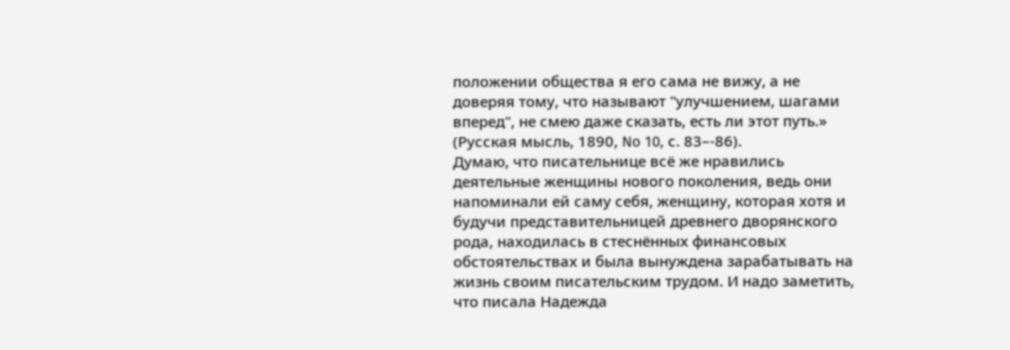положении общества я его сама не вижу, а не доверяя тому, что называют "улучшением, шагами вперед", не смею даже сказать, есть ли этот путь.» (Русская мысль, 1890, No 10, с. 83–-86).
Думаю, что писательнице всё же нравились деятельные женщины нового поколения, ведь они напоминали ей саму себя, женщину, которая хотя и будучи представительницей древнего дворянского рода, находилась в стеснённых финансовых обстоятельствах и была вынуждена зарабатывать на жизнь своим писательским трудом. И надо заметить, что писала Надежда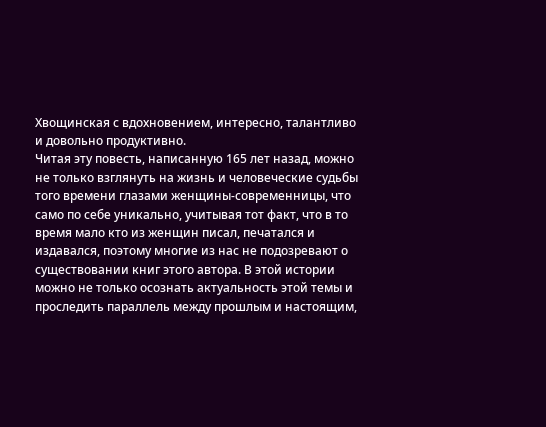Хвощинская с вдохновением, интересно, талантливо и довольно продуктивно.
Читая эту повесть, написанную 165 лет назад, можно не только взглянуть на жизнь и человеческие судьбы того времени глазами женщины-современницы, что само по себе уникально, учитывая тот факт, что в то время мало кто из женщин писал, печатался и издавался, поэтому многие из нас не подозревают о существовании книг этого автора. В этой истории можно не только осознать актуальность этой темы и проследить параллель между прошлым и настоящим,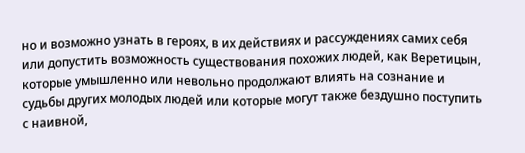но и возможно узнать в героях, в их действиях и рассуждениях самих себя или допустить возможность существования похожих людей, как Веретицын, которые умышленно или невольно продолжают влиять на сознание и судьбы других молодых людей или которые могут также бездушно поступить с наивной,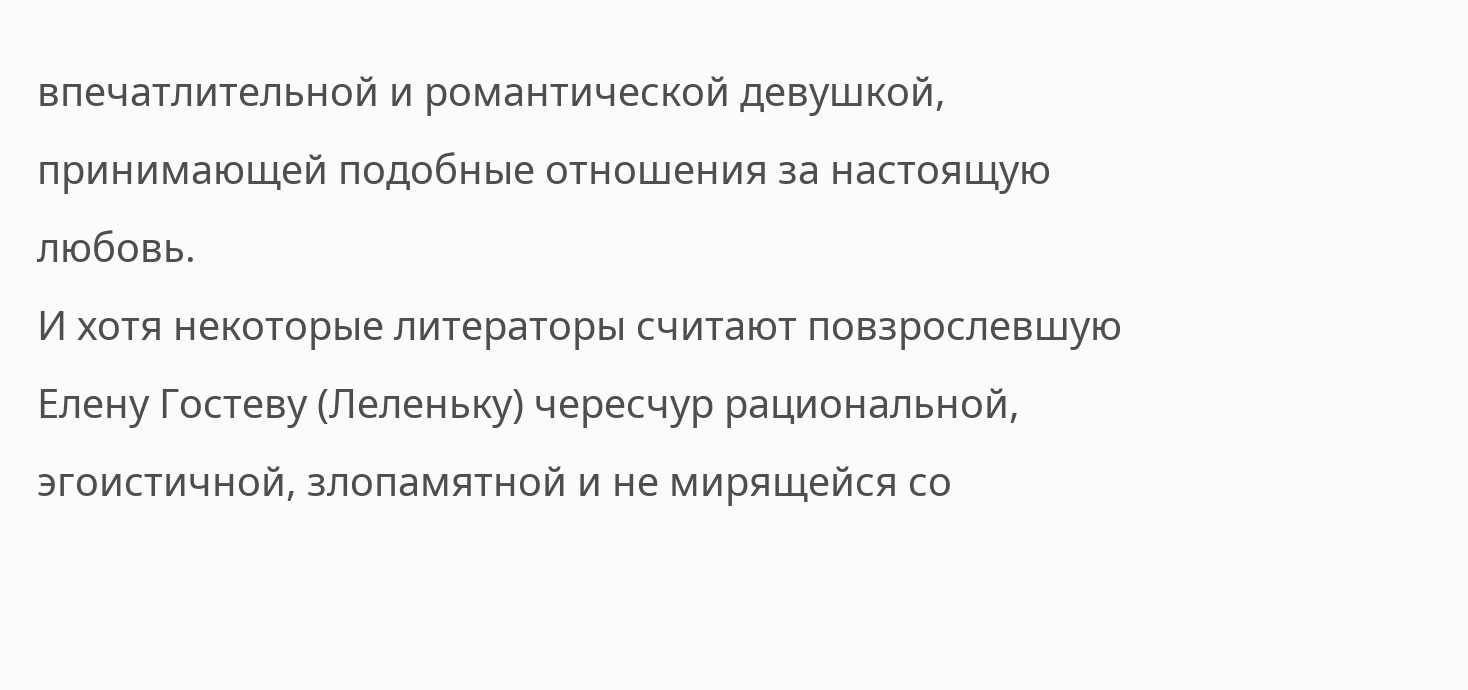впечатлительной и романтической девушкой, принимающей подобные отношения за настоящую любовь.
И хотя некоторые литераторы считают повзрослевшую Елену Гостеву (Леленьку) чересчур рациональной, эгоистичной, злопамятной и не мирящейся со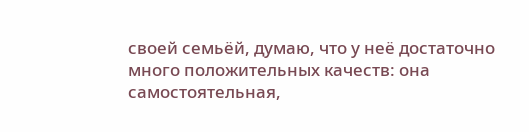своей семьёй, думаю, что у неё достаточно много положительных качеств: она самостоятельная,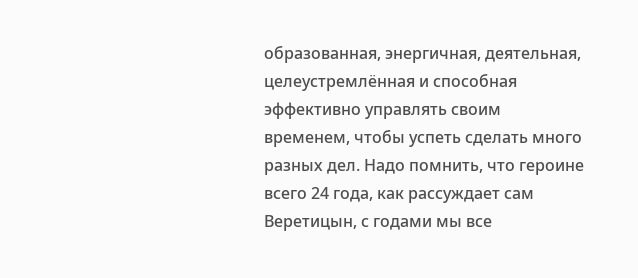образованная, энергичная, деятельная, целеустремлённая и способная эффективно управлять своим временем, чтобы успеть сделать много разных дел. Надо помнить, что героине всего 24 года, как рассуждает сам Веретицын, с годами мы все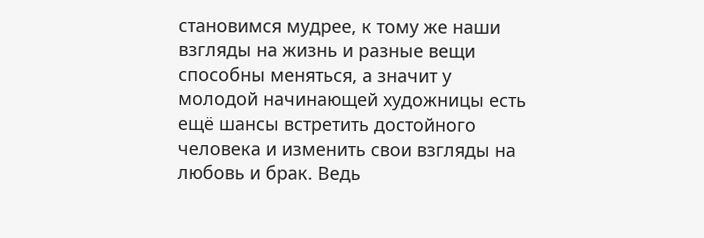становимся мудрее, к тому же наши взгляды на жизнь и разные вещи способны меняться, а значит у молодой начинающей художницы есть ещё шансы встретить достойного человека и изменить свои взгляды на любовь и брак. Ведь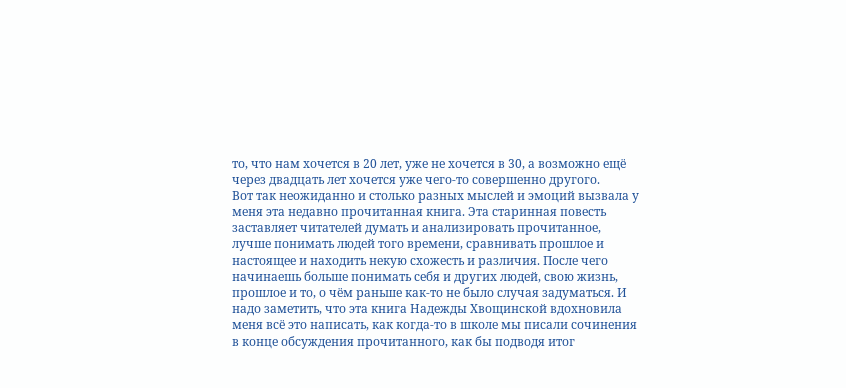то, что нам хочется в 20 лет, уже не хочется в 30, а возможно ещё через двадцать лет хочется уже чего-то совершенно другого.
Вот так неожиданно и столько разных мыслей и эмоций вызвала у меня эта недавно прочитанная книга. Эта старинная повесть заставляет читателей думать и анализировать прочитанное, лучше понимать людей того времени, сравнивать прошлое и настоящее и находить некую схожесть и различия. После чего начинаешь больше понимать себя и других людей, свою жизнь, прошлое и то, о чём раньше как-то не было случая задуматься. И надо заметить, что эта книга Надежды Хвощинской вдохновила меня всё это написать, как когда-то в школе мы писали сочинения в конце обсуждения прочитанного, как бы подводя итог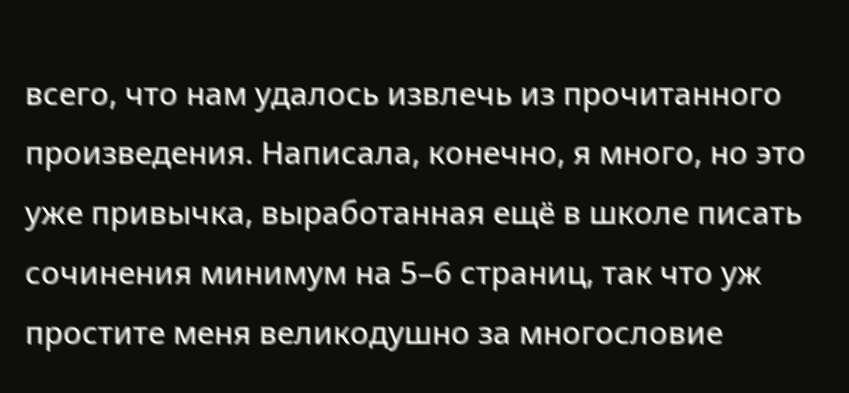всего, что нам удалось извлечь из прочитанного произведения. Написала, конечно, я много, но это уже привычка, выработанная ещё в школе писать сочинения минимум на 5–6 страниц, так что уж простите меня великодушно за многословие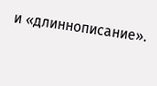и «длиннописание».